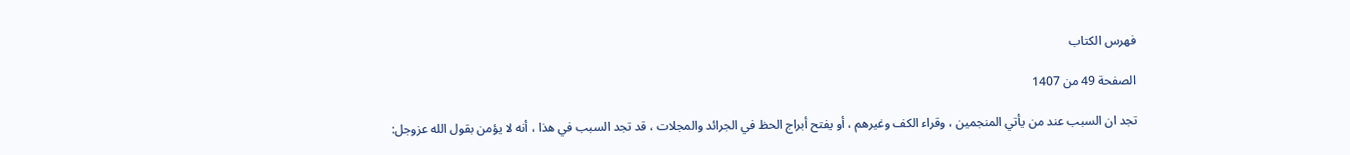فهرس الكتاب

الصفحة 49 من 1407

تجد ان السبب عند من يأتي المنجمين ، وقراء الكف وغيرهم ، أو يفتح أبراج الحظ في الجرائد والمجلات ، قد تجد السبب في هذا ، أنه لا يؤمن بقول الله عزوجل: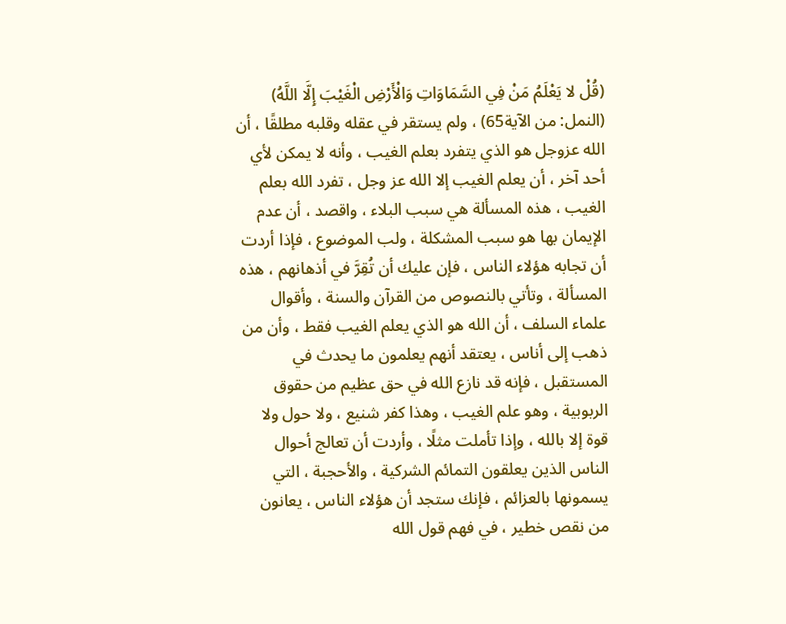(قُلْ لا يَعْلَمُ مَنْ فِي السَّمَاوَاتِ وَالْأَرْضِ الْغَيْبَ إِلَّا اللَّهُ) (النمل: من الآية65) ، ولم يستقر في عقله وقلبه مطلقًا ، أن الله عزوجل هو الذي يتفرد بعلم الغيب ، وأنه لا يمكن لأي أحد آخر ، أن يعلم الغيب إلا الله عز وجل ، تفرد الله بعلم الغيب ، هذه المسألة هي سبب البلاء ، واقصد ، أن عدم الإيمان بها هو سبب المشكلة ، ولب الموضوع ، فإذا أردت أن تجابه هؤلاء الناس ، فإن عليك أن تُقِرَّ في أذهانهم ، هذه المسألة ، وتأتي بالنصوص من القرآن والسنة ، وأقوال علماء السلف ، أن الله هو الذي يعلم الغيب فقط ، وأن من ذهب إلى أناس ، يعتقد أنهم يعلمون ما يحدث في المستقبل ، فإنه قد نازع الله في حق عظيم من حقوق الربوبية ، وهو علم الغيب ، وهذا كفر شنيع ، ولا حول ولا قوة إلا بالله ، وإذا تأملت مثلًا ، وأردت أن تعالج أحوال الناس الذين يعلقون التمائم الشركية ، والأحجبة ، التي يسمونها بالعزائم ، فإنك ستجد أن هؤلاء الناس ، يعانون من نقص خطير ، في فهم قول الله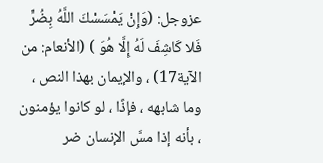عزوجل: (وَإِنْ يَمْسَسْكَ اللَّهُ بِضُرٍّ فَلا كَاشِفَ لَهُ إِلَّا هُوَ ) (الأنعام: من الآية17) ، والإيمان بهذا النص ، وما شابهه ، فإذًا ، لو كانوا يؤمنون ، بأنه إذا مسَّ الإنسان ضر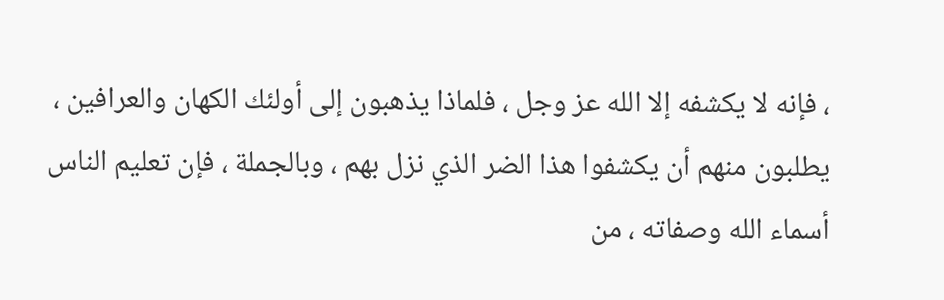، فإنه لا يكشفه إلا الله عز وجل ، فلماذا يذهبون إلى أولئك الكهان والعرافين ، يطلبون منهم أن يكشفوا هذا الضر الذي نزل بهم ، وبالجملة ، فإن تعليم الناس أسماء الله وصفاته ، من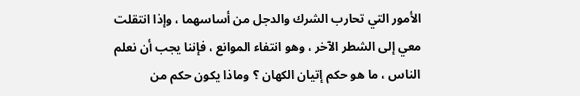الأمور التي تحارب الشرك والدجل من أساسهما ، وإذا انتقلت معي إلى الشطر الآخر ، وهو انتفاء الموانع ، فإننا يجب أن نعلم الناس ، ما هو حكم إتيان الكهان ؟ وماذا يكون حكم من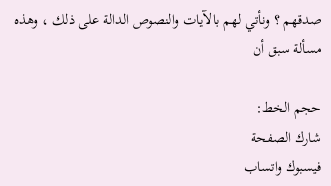صدقهم ؟ ونأتي لهم بالآيات والنصوص الدالة على ذلك ، وهذه مسألة سبق أن

حجم الخط:
شارك الصفحة
فيسبوك واتساب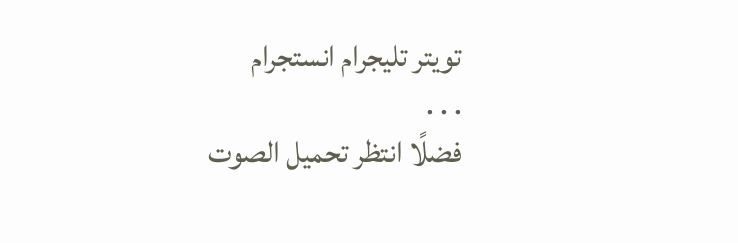تويتر تليجرام انستجرام
. . .
فضلًا انتظر تحميل الصوت